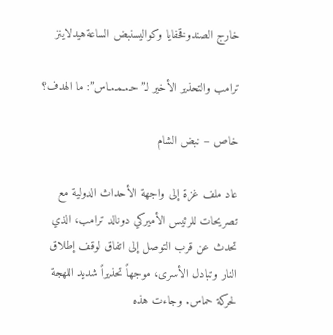خارج الصندوقخفايا وكواليسنبض الساعةهيدلاينز

ترامب والتحذير الأخير لـ”حـ.ـمـ.ـاس”: ما الهدف؟

خاص – نبض الشام

عاد ملف غزة إلى واجهة الأحداث الدولية مع تصريحات للرئيس الأميركي دونالد ترامب، الذي تحدث عن قرب التوصل إلى اتفاق لوقف إطلاق النار وتبادل الأسرى، موجهاً تحذيراً شديد اللهجة لحركة حماس. وجاءت هذه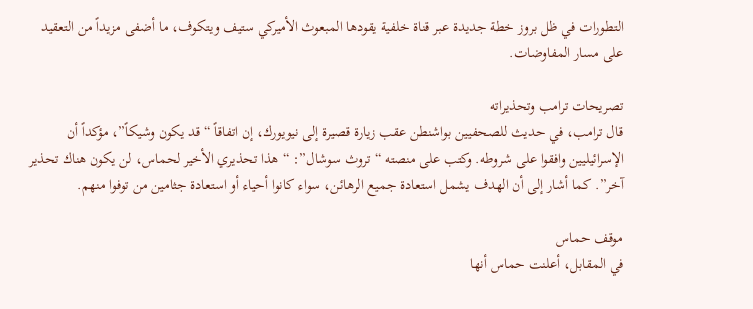التطورات في ظل بروز خطة جديدة عبر قناة خلفية يقودها المبعوث الأميركي ستيف ويتكوف، ما أضفى مزيداً من التعقيد على مسار المفاوضات.

تصريحات ترامب وتحذيراته
قال ترامب، في حديث للصحفيين بواشنطن عقب زيارة قصيرة إلى نيويورك، إن اتفاقاً “قد يكون وشيكاً”، مؤكداً أن الإسرائيليين وافقوا على شروطه. وكتب على منصته “تروث سوشال”: “هذا تحذيري الأخير لحماس، لن يكون هناك تحذير آخر”. كما أشار إلى أن الهدف يشمل استعادة جميع الرهائن، سواء كانوا أحياء أو استعادة جثامين من توفوا منهم.

موقف حماس
في المقابل، أعلنت حماس أنها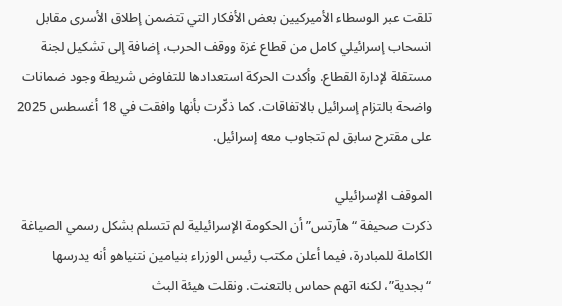تلقت عبر الوسطاء الأميركيين بعض الأفكار التي تتضمن إطلاق الأسرى مقابل انسحاب إسرائيلي كامل من قطاع غزة ووقف الحرب، إضافة إلى تشكيل لجنة مستقلة لإدارة القطاع. وأكدت الحركة استعدادها للتفاوض شريطة وجود ضمانات واضحة بالتزام إسرائيل بالاتفاقات. كما ذكّرت بأنها وافقت في 18 أغسطس 2025 على مقترح سابق لم تتجاوب معه إسرائيل.

الموقف الإسرائيلي
ذكرت صحيفة “هآرتس” أن الحكومة الإسرائيلية لم تتسلم بشكل رسمي الصياغة الكاملة للمبادرة، فيما أعلن مكتب رئيس الوزراء بنيامين نتنياهو أنه يدرسها “بجدية”، لكنه اتهم حماس بالتعنت. ونقلت هيئة البث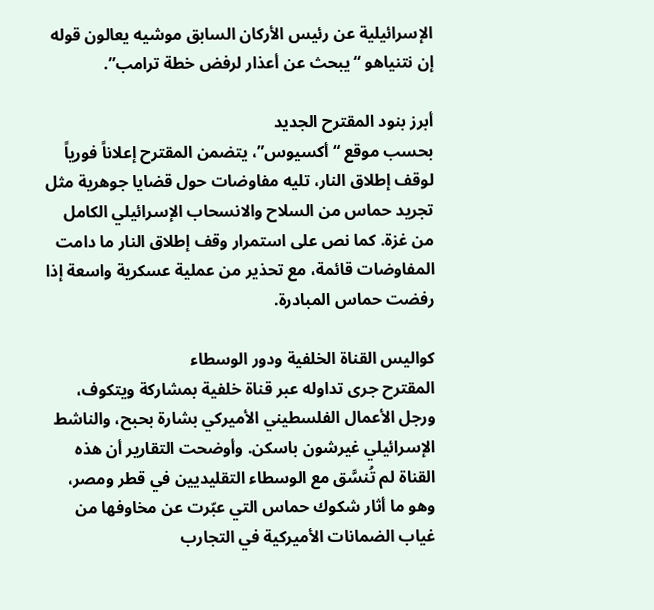الإسرائيلية عن رئيس الأركان السابق موشيه يعالون قوله إن نتنياهو “يبحث عن أعذار لرفض خطة ترامب”.

أبرز بنود المقترح الجديد
بحسب موقع “أكسيوس”، يتضمن المقترح إعلاناً فورياً لوقف إطلاق النار، تليه مفاوضات حول قضايا جوهرية مثل تجريد حماس من السلاح والانسحاب الإسرائيلي الكامل من غزة. كما نص على استمرار وقف إطلاق النار ما دامت المفاوضات قائمة، مع تحذير من عملية عسكرية واسعة إذا رفضت حماس المبادرة.

كواليس القناة الخلفية ودور الوسطاء
المقترح جرى تداوله عبر قناة خلفية بمشاركة ويتكوف، ورجل الأعمال الفلسطيني الأميركي بشارة بحبح، والناشط الإسرائيلي غيرشون باسكن. وأوضحت التقارير أن هذه القناة لم تُنسَّق مع الوسطاء التقليديين في قطر ومصر، وهو ما أثار شكوك حماس التي عبّرت عن مخاوفها من غياب الضمانات الأميركية في التجارب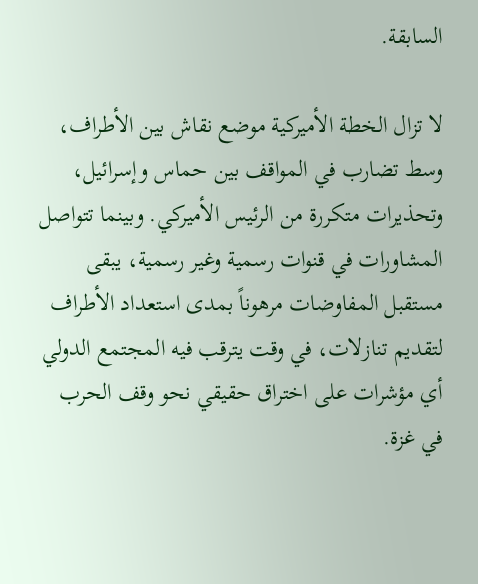السابقة.

لا تزال الخطة الأميركية موضع نقاش بين الأطراف، وسط تضارب في المواقف بين حماس وإسرائيل، وتحذيرات متكررة من الرئيس الأميركي. وبينما تتواصل المشاورات في قنوات رسمية وغير رسمية، يبقى مستقبل المفاوضات مرهوناً بمدى استعداد الأطراف لتقديم تنازلات، في وقت يترقب فيه المجتمع الدولي أي مؤشرات على اختراق حقيقي نحو وقف الحرب في غزة.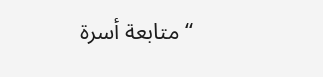“متابعة أسرة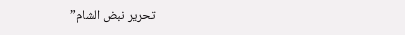تحرير نبض الشام”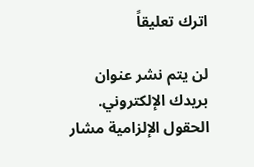اترك تعليقاً

لن يتم نشر عنوان بريدك الإلكتروني. الحقول الإلزامية مشار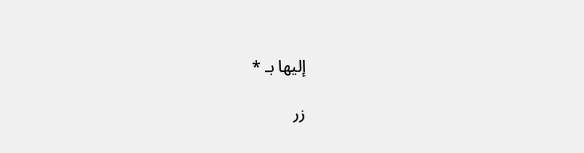إليها بـ *

زر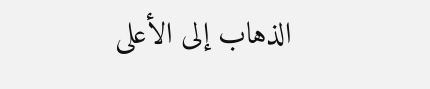الذهاب إلى الأعلى